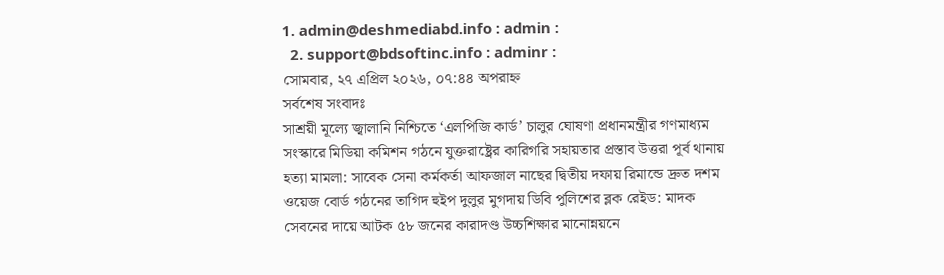1. admin@deshmediabd.info : admin :
  2. support@bdsoftinc.info : adminr :
সোমবার, ২৭ এপ্রিল ২০২৬, ০৭:৪৪ অপরাহ্ন
সর্বশেষ সংবাদঃ
সাশ্রয়ী মূল্যে জ্বালানি নিশ্চিতে ‘এলপিজি কার্ড’ চালুর ঘোষণা প্রধানমন্ত্রীর গণমাধ্যম সংস্কারে মিডিয়া কমিশন গঠনে যুক্তরাষ্ট্রের কারিগরি সহায়তার প্রস্তাব উত্তরা পূর্ব থানায় হত্যা মামলা: সাবেক সেনা কর্মকর্তা আফজাল নাছের দ্বিতীয় দফায় রিমান্ডে দ্রুত দশম ওয়েজ বোর্ড গঠনের তাগিদ হুইপ দুলুর মুগদায় ডিবি পুলিশের ব্লক রেইড: মাদক সেবনের দায়ে আটক ৫৮ জনের কারাদণ্ড উচ্চশিক্ষার মানোন্নয়নে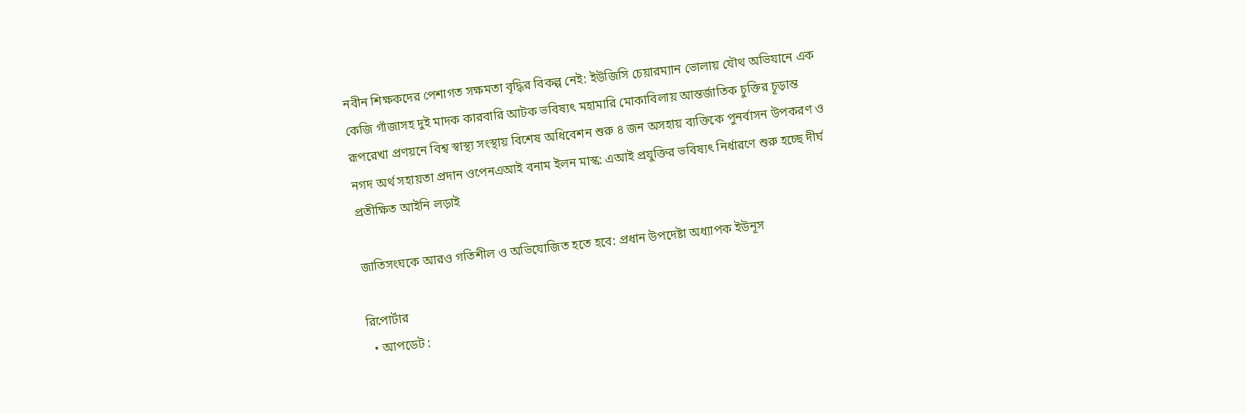নবীন শিক্ষকদের পেশাগত সক্ষমতা বৃদ্ধির বিকল্প নেই: ইউজিসি চেয়ারম্যান ভোলায় যৌথ অভিযানে এক কেজি গাঁজাসহ দুই মাদক কারবারি আটক ভবিষ্যৎ মহামারি মোকাবিলায় আন্তর্জাতিক চুক্তির চূড়ান্ত রূপরেখা প্রণয়নে বিশ্ব স্বাস্থ্য সংস্থায় বিশেষ অধিবেশন শুরু ৪ জন অসহায় ব্যক্তিকে পুনর্বাসন উপকরণ ও নগদ অর্থ সহায়তা প্রদান ওপেনএআই বনাম ইলন মাস্ক: এআই প্রযুক্তির ভবিষ্যৎ নির্ধারণে শুরু হচ্ছে দীর্ঘ প্রতীক্ষিত আইনি লড়াই

জাতিসংঘকে আরও গতিশীল ও অভিযোজিত হতে হবে: প্রধান উপদেষ্টা অধ্যাপক ইউনূস

রিপোর্টার
  • আপডেট :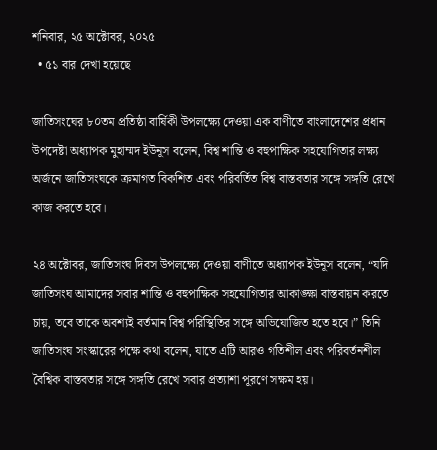শনিবার, ২৫ অক্টোবর, ২০২৫
  • ৫১ বার দেখা হয়েছে

জাতিসংঘের ৮০তম প্রতিষ্ঠা বার্ষিকী উপলক্ষ্যে দেওয়া এক বাণীতে বাংলাদেশের প্রধান উপদেষ্টা অধ্যাপক মুহাম্মদ ইউনূস বলেন, বিশ্ব শান্তি ও বহুপাক্ষিক সহযোগিতার লক্ষ্য অর্জনে জাতিসংঘকে ক্রমাগত বিকশিত এবং পরিবর্তিত বিশ্ব বাস্তবতার সঙ্গে সঙ্গতি রেখে কাজ করতে হবে।

২৪ অক্টোবর, জাতিসংঘ দিবস উপলক্ষ্যে দেওয়া বাণীতে অধ্যাপক ইউনূস বলেন, “যদি জাতিসংঘ আমাদের সবার শান্তি ও বহুপাক্ষিক সহযোগিতার আকাঙ্ক্ষা বাস্তবায়ন করতে চায়, তবে তাকে অবশ্যই বর্তমান বিশ্ব পরিস্থিতির সঙ্গে অভিযোজিত হতে হবে।” তিনি জাতিসংঘ সংস্কারের পক্ষে কথা বলেন, যাতে এটি আরও গতিশীল এবং পরিবর্তনশীল বৈশ্বিক বাস্তবতার সঙ্গে সঙ্গতি রেখে সবার প্রত্যাশা পূরণে সক্ষম হয়।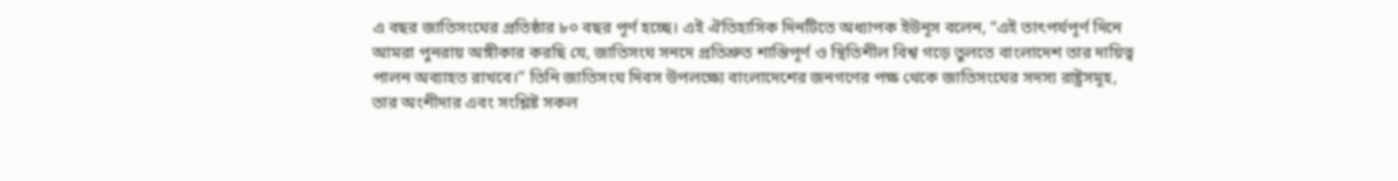এ বছর জাতিসংঘের প্রতিষ্ঠার ৮০ বছর পূর্ণ হচ্ছে। এই ঐতিহাসিক দিনটিতে অধ্যাপক ইউনূস বলেন, “এই তাৎপর্যপূর্ণ দিনে আমরা পুনরায় অঙ্গীকার করছি যে, জাতিসংঘ সনদে প্রতিশ্রুত শান্তিপূর্ণ ও স্থিতিশীল বিশ্ব গড়ে তুলতে বাংলাদেশ তার দায়িত্ব পালন অব্যাহত রাখবে।” তিনি জাতিসংঘ দিবস উপলক্ষ্যে বাংলাদেশের জনগণের পক্ষ থেকে জাতিসংঘের সদস্য রাষ্ট্রসমূহ, তার অংশীদার এবং সংশ্লিষ্ট সকল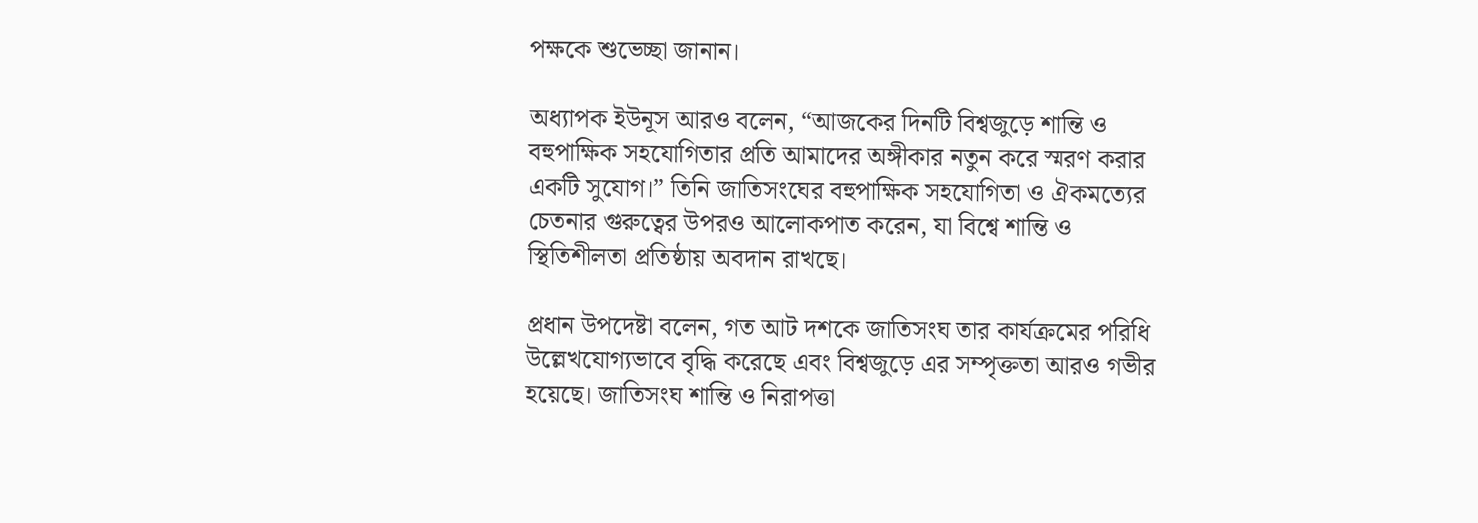পক্ষকে শুভেচ্ছা জানান।

অধ্যাপক ইউনূস আরও বলেন, “আজকের দিনটি বিশ্বজুড়ে শান্তি ও বহুপাক্ষিক সহযোগিতার প্রতি আমাদের অঙ্গীকার নতুন করে স্মরণ করার একটি সুযোগ।” তিনি জাতিসংঘের বহুপাক্ষিক সহযোগিতা ও ঐকমত্যের চেতনার গুরুত্বের উপরও আলোকপাত করেন, যা বিশ্বে শান্তি ও স্থিতিশীলতা প্রতিষ্ঠায় অবদান রাখছে।

প্রধান উপদেষ্টা বলেন, গত আট দশকে জাতিসংঘ তার কার্যক্রমের পরিধি উল্লেখযোগ্যভাবে বৃদ্ধি করেছে এবং বিশ্বজুড়ে এর সম্পৃক্ততা আরও গভীর হয়েছে। জাতিসংঘ শান্তি ও নিরাপত্তা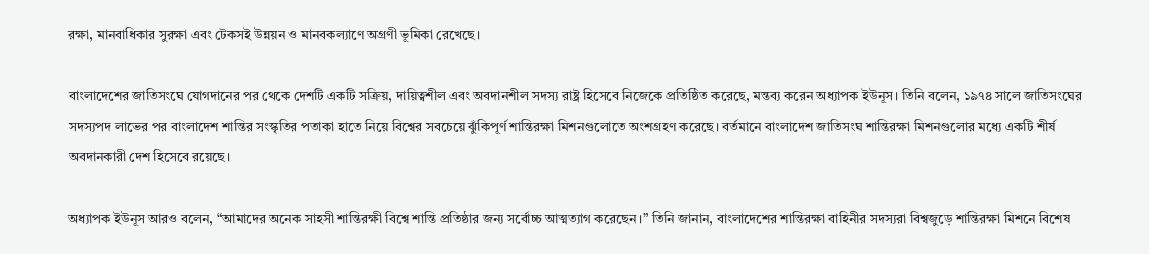রক্ষা, মানবাধিকার সুরক্ষা এবং টেকসই উন্নয়ন ও মানবকল্যাণে অগ্রণী ভূমিকা রেখেছে।

বাংলাদেশের জাতিসংঘে যোগদানের পর থেকে দেশটি একটি সক্রিয়, দায়িত্বশীল এবং অবদানশীল সদস্য রাষ্ট্র হিসেবে নিজেকে প্রতিষ্ঠিত করেছে, মন্তব্য করেন অধ্যাপক ইউনূস। তিনি বলেন, ১৯৭৪ সালে জাতিসংঘের সদস্যপদ লাভের পর বাংলাদেশ শান্তির সংস্কৃতির পতাকা হাতে নিয়ে বিশ্বের সবচেয়ে ঝুঁকিপূর্ণ শান্তিরক্ষা মিশনগুলোতে অংশগ্রহণ করেছে। বর্তমানে বাংলাদেশ জাতিসংঘ শান্তিরক্ষা মিশনগুলোর মধ্যে একটি শীর্ষ অবদানকারী দেশ হিসেবে রয়েছে।

অধ্যাপক ইউনূস আরও বলেন, “আমাদের অনেক সাহসী শান্তিরক্ষী বিশ্বে শান্তি প্রতিষ্ঠার জন্য সর্বোচ্চ আত্মত্যাগ করেছেন।” তিনি জানান, বাংলাদেশের শান্তিরক্ষা বাহিনীর সদস্যরা বিশ্বজুড়ে শান্তিরক্ষা মিশনে বিশেষ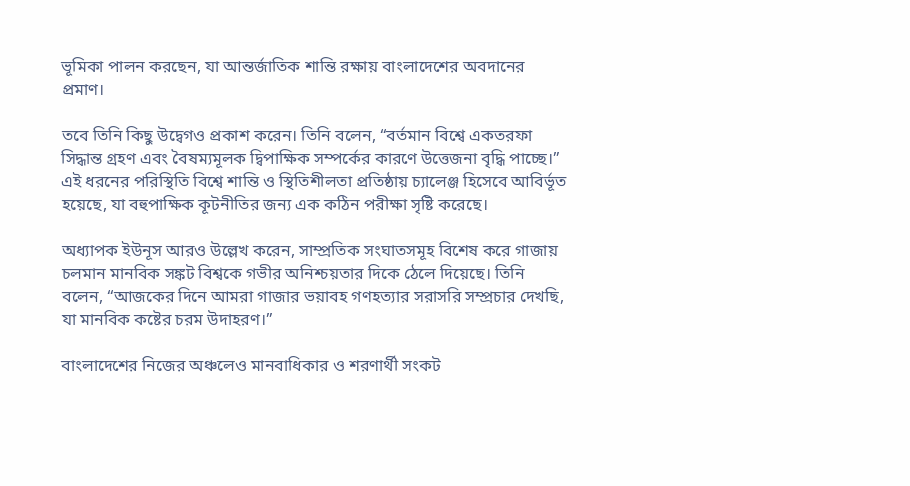ভূমিকা পালন করছেন, যা আন্তর্জাতিক শান্তি রক্ষায় বাংলাদেশের অবদানের প্রমাণ।

তবে তিনি কিছু উদ্বেগও প্রকাশ করেন। তিনি বলেন, “বর্তমান বিশ্বে একতরফা সিদ্ধান্ত গ্রহণ এবং বৈষম্যমূলক দ্বিপাক্ষিক সম্পর্কের কারণে উত্তেজনা বৃদ্ধি পাচ্ছে।” এই ধরনের পরিস্থিতি বিশ্বে শান্তি ও স্থিতিশীলতা প্রতিষ্ঠায় চ্যালেঞ্জ হিসেবে আবির্ভূত হয়েছে, যা বহুপাক্ষিক কূটনীতির জন্য এক কঠিন পরীক্ষা সৃষ্টি করেছে।

অধ্যাপক ইউনূস আরও উল্লেখ করেন, সাম্প্রতিক সংঘাতসমূহ বিশেষ করে গাজায় চলমান মানবিক সঙ্কট বিশ্বকে গভীর অনিশ্চয়তার দিকে ঠেলে দিয়েছে। তিনি বলেন, “আজকের দিনে আমরা গাজার ভয়াবহ গণহত্যার সরাসরি সম্প্রচার দেখছি, যা মানবিক কষ্টের চরম উদাহরণ।”

বাংলাদেশের নিজের অঞ্চলেও মানবাধিকার ও শরণার্থী সংকট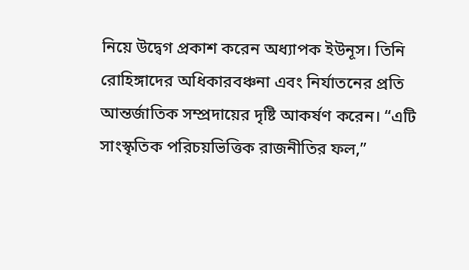নিয়ে উদ্বেগ প্রকাশ করেন অধ্যাপক ইউনূস। তিনি রোহিঙ্গাদের অধিকারবঞ্চনা এবং নির্যাতনের প্রতি আন্তর্জাতিক সম্প্রদায়ের দৃষ্টি আকর্ষণ করেন। “এটি সাংস্কৃতিক পরিচয়ভিত্তিক রাজনীতির ফল,”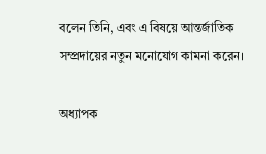বলেন তিনি, এবং এ বিষয়ে আন্তর্জাতিক সম্প্রদায়ের নতুন মনোযোগ কামনা করেন।

অধ্যাপক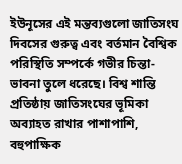ইউনূসের এই মন্তব্যগুলো জাতিসংঘ দিবসের গুরুত্ব এবং বর্তমান বৈশ্বিক পরিস্থিতি সম্পর্কে গভীর চিন্তা-ভাবনা তুলে ধরেছে। বিশ্ব শান্তি প্রতিষ্ঠায় জাতিসংঘের ভূমিকা অব্যাহত রাখার পাশাপাশি, বহুপাক্ষিক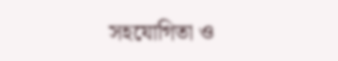সহযোগিতা ও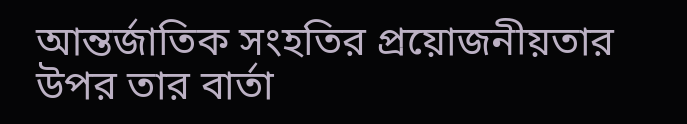আন্তর্জাতিক সংহতির প্রয়োজনীয়তার উপর তার বার্তা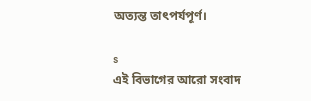অত্যন্ত তাৎপর্যপূর্ণ।

s
এই বিভাগের আরো সংবাদ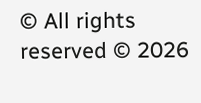© All rights reserved © 2026